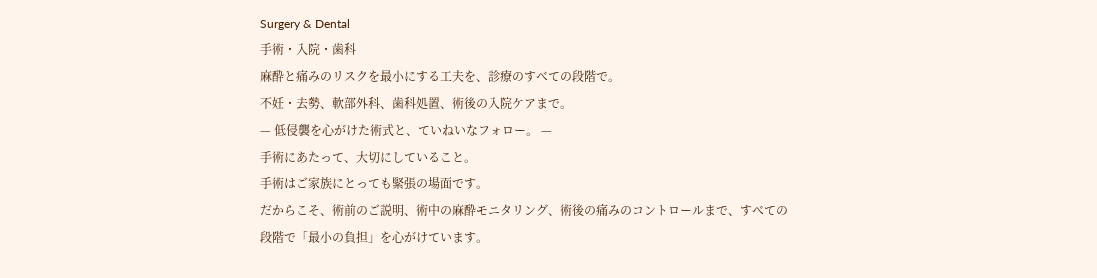Surgery & Dental
手術・入院・歯科
麻酔と痛みのリスクを最小にする工夫を、診療のすべての段階で。
不妊・去勢、軟部外科、歯科処置、術後の入院ケアまで。
— 低侵襲を心がけた術式と、ていねいなフォロー。 —
手術にあたって、大切にしていること。
手術はご家族にとっても緊張の場面です。
だからこそ、術前のご説明、術中の麻酔モニタリング、術後の痛みのコントロールまで、すべての段階で「最小の負担」を心がけています。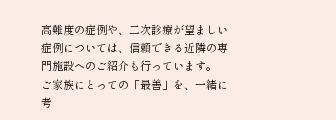高難度の症例や、二次診療が望ましい症例については、信頼できる近隣の専門施設へのご紹介も行っています。
ご家族にとっての「最善」を、一緒に考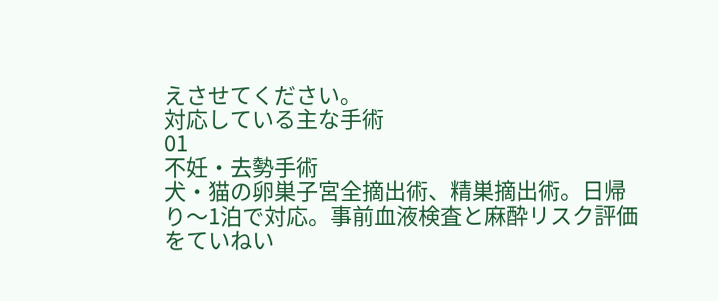えさせてください。
対応している主な手術
01
不妊・去勢手術
犬・猫の卵巣子宮全摘出術、精巣摘出術。日帰り〜1泊で対応。事前血液検査と麻酔リスク評価をていねい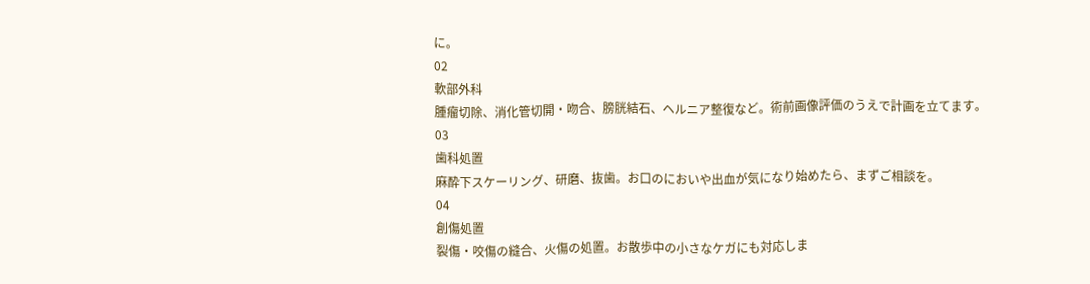に。
02
軟部外科
腫瘤切除、消化管切開・吻合、膀胱結石、ヘルニア整復など。術前画像評価のうえで計画を立てます。
03
歯科処置
麻酔下スケーリング、研磨、抜歯。お口のにおいや出血が気になり始めたら、まずご相談を。
04
創傷処置
裂傷・咬傷の縫合、火傷の処置。お散歩中の小さなケガにも対応しま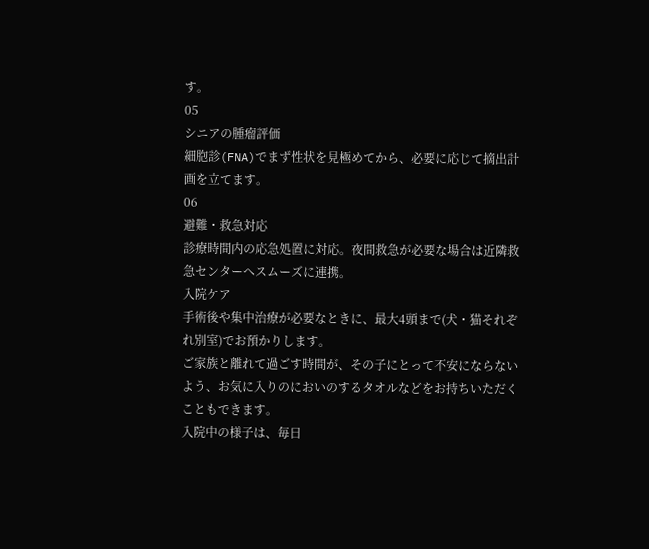す。
05
シニアの腫瘤評価
細胞診(FNA)でまず性状を見極めてから、必要に応じて摘出計画を立てます。
06
避難・救急対応
診療時間内の応急処置に対応。夜間救急が必要な場合は近隣救急センターへスムーズに連携。
入院ケア
手術後や集中治療が必要なときに、最大4頭まで(犬・猫それぞれ別室)でお預かりします。
ご家族と離れて過ごす時間が、その子にとって不安にならないよう、お気に入りのにおいのするタオルなどをお持ちいただくこともできます。
入院中の様子は、毎日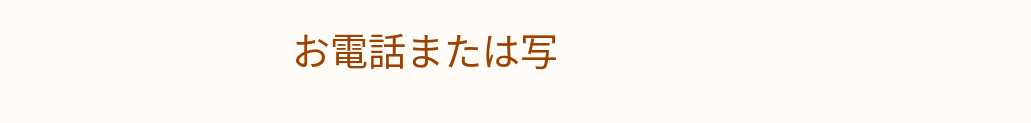お電話または写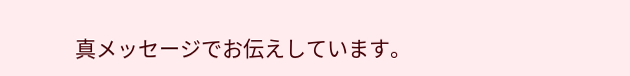真メッセージでお伝えしています。